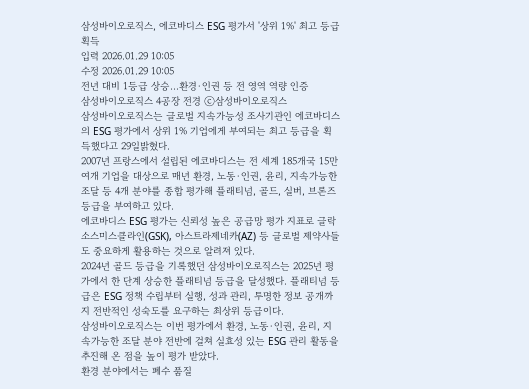삼성바이오로직스, 에코바디스 ESG 평가서 '상위 1%' 최고 등급 획득
입력 2026.01.29 10:05
수정 2026.01.29 10:05
전년 대비 1등급 상승…환경·인권 등 전 영역 역량 인증
삼성바이오로직스 4공장 전경 ⓒ삼성바이오로직스
삼성바이오로직스는 글로벌 지속가능성 조사기관인 에코바디스의 ESG 평가에서 상위 1% 기업에게 부여되는 최고 등급을 획득했다고 29일밝혔다.
2007년 프랑스에서 설립된 에코바디스는 전 세계 185개국 15만여개 기업을 대상으로 매년 환경, 노동·인권, 윤리, 지속가능한 조달 등 4개 분야를 종합 평가해 플래티넘, 골드, 실버, 브론즈 등급을 부여하고 있다.
에코바디스 ESG 평가는 신뢰성 높은 공급망 평가 지표로 글락소스미스클라인(GSK), 아스트라제네카(AZ) 등 글로벌 제약사들도 중요하게 활용하는 것으로 알려져 있다.
2024년 골드 등급을 기록했던 삼성바이오로직스는 2025년 평가에서 한 단계 상승한 플래티넘 등급을 달성했다. 플래티넘 등급은 ESG 정책 수립부터 실행, 성과 관리, 투명한 정보 공개까지 전반적인 성숙도를 요구하는 최상위 등급이다.
삼성바이오로직스는 이번 평가에서 환경, 노동·인권, 윤리, 지속가능한 조달 분야 전반에 걸쳐 실효성 있는 ESG 관리 활동을 추진해 온 점을 높이 평가 받았다.
환경 분야에서는 폐수 품질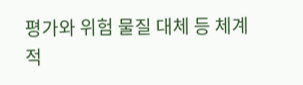평가와 위험 물질 대체 등 체계적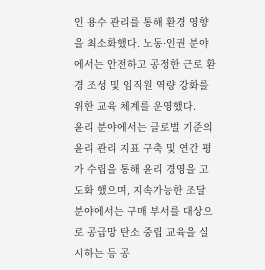인 용수 관리를 통해 환경 영향을 최소화했다. 노동·인권 분야에서는 안전하고 공정한 근로 환경 조성 및 임직원 역량 강화를 위한 교육 체계를 운영했다.
윤리 분야에서는 글로벌 기준의 윤리 관리 지표 구축 및 연간 평가 수립을 통해 윤리 경영을 고도화 했으며, 지속가능한 조달 분야에서는 구매 부서를 대상으로 공급망 탄소 중립 교육을 실시하는 등 공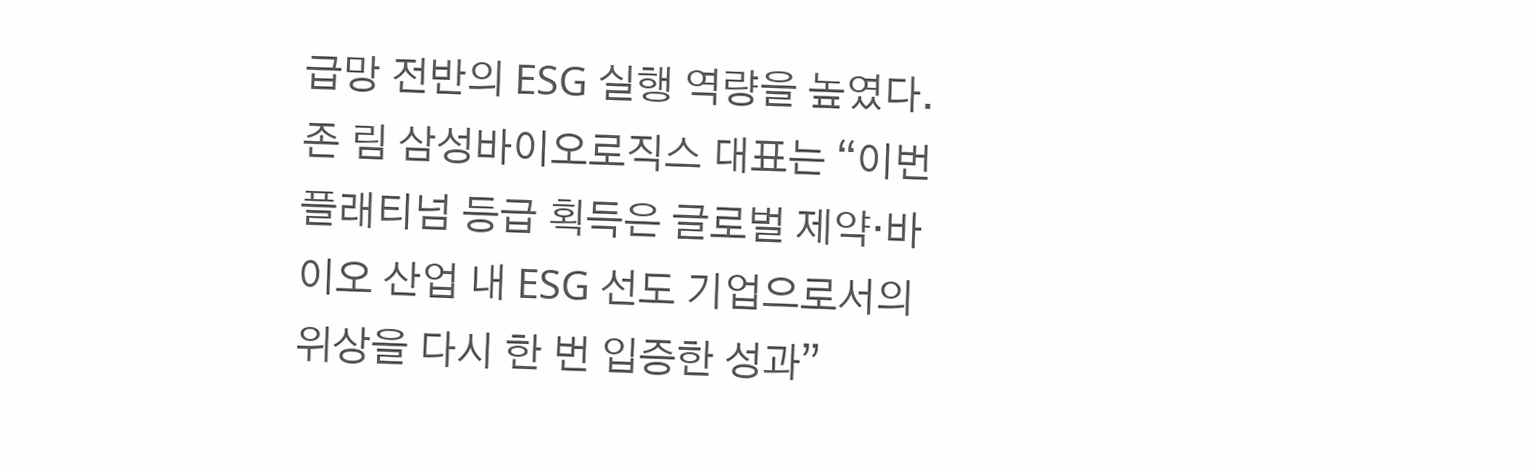급망 전반의 ESG 실행 역량을 높였다.
존 림 삼성바이오로직스 대표는 “이번 플래티넘 등급 획득은 글로벌 제약·바이오 산업 내 ESG 선도 기업으로서의 위상을 다시 한 번 입증한 성과”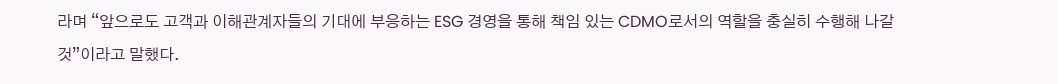라며 “앞으로도 고객과 이해관계자들의 기대에 부응하는 ESG 경영을 통해 책임 있는 CDMO로서의 역할을 충실히 수행해 나갈 것”이라고 말했다.